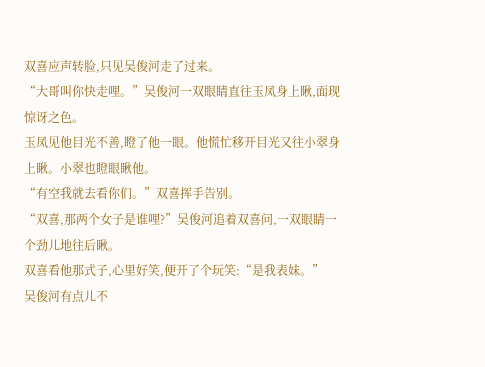双喜应声转脸,只见吴俊河走了过来。
“大哥叫你快走哩。”吴俊河一双眼睛直往玉凤身上瞅,面现惊讶之色。
玉凤见他目光不善,瞪了他一眼。他慌忙移开目光又往小翠身上瞅。小翠也瞪眼瞅他。
“有空我就去看你们。”双喜挥手告别。
“双喜,那两个女子是谁哩?”吴俊河追着双喜问,一双眼睛一个劲儿地往后瞅。
双喜看他那式子,心里好笑,便开了个玩笑:“是我表妹。”
吴俊河有点儿不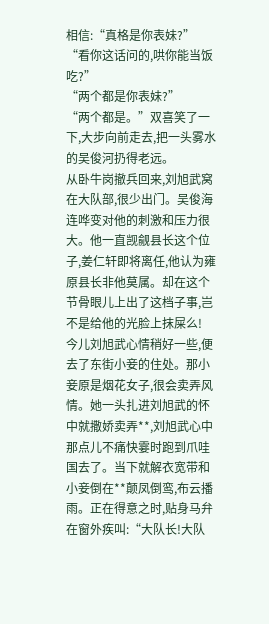相信:“真格是你表妹?”
“看你这话问的,哄你能当饭吃?”
“两个都是你表妹?”
“两个都是。”双喜笑了一下,大步向前走去,把一头雾水的吴俊河扔得老远。
从卧牛岗撤兵回来,刘旭武窝在大队部,很少出门。吴俊海连哗变对他的刺激和压力很大。他一直觊觎县长这个位子,姜仁轩即将离任,他认为雍原县长非他莫属。却在这个节骨眼儿上出了这档子事,岂不是给他的光脸上抹屎么!
今儿刘旭武心情稍好一些,便去了东街小妾的住处。那小妾原是烟花女子,很会卖弄风情。她一头扎进刘旭武的怀中就撒娇卖弄**,刘旭武心中那点儿不痛快霎时跑到爪哇国去了。当下就解衣宽带和小妾倒在**颠凤倒鸾,布云播雨。正在得意之时,贴身马弁在窗外疾叫:“大队长!大队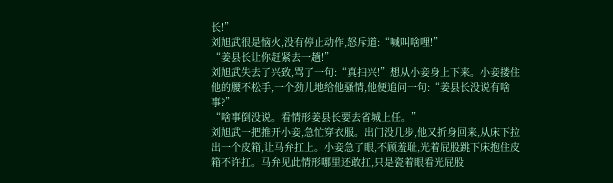长!”
刘旭武很是恼火,没有停止动作,怒斥道:“喊叫啥哩!”
“姜县长让你赶紧去一趟!”
刘旭武失去了兴致,骂了一句:“真扫兴!”想从小妾身上下来。小妾搂住他的腰不松手,一个劲儿地给他骚情,他便追问一句:“姜县长没说有啥事?”
“啥事倒没说。看情形姜县长要去省城上任。”
刘旭武一把推开小妾,急忙穿衣服。出门没几步,他又折身回来,从床下拉出一个皮箱,让马弁扛上。小妾急了眼,不顾羞耻,光着屁股跳下床抱住皮箱不许扛。马弁见此情形哪里还敢扛,只是瓷着眼看光屁股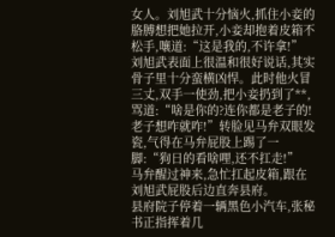女人。刘旭武十分恼火,抓住小妾的胳膊想把她拉开,小妾却抱着皮箱不松手,嚷道:“这是我的,不许拿!”
刘旭武表面上很温和很好说话,其实骨子里十分蛮横凶悍。此时他火冒三丈,双手一使劲,把小妾扔到了**,骂道:“啥是你的?连你都是老子的!老子想咋就咋!”转脸见马弁双眼发瓷,气得在马弁屁股上踢了一脚:“狗日的看啥哩,还不扛走!”
马弁醒过神来,急忙扛起皮箱,跟在刘旭武屁股后边直奔县府。
县府院子停着一辆黑色小汽车,张秘书正指挥着几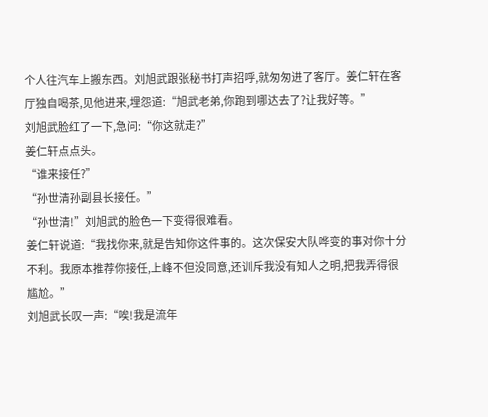个人往汽车上搬东西。刘旭武跟张秘书打声招呼,就匆匆进了客厅。姜仁轩在客厅独自喝茶,见他进来,埋怨道:“旭武老弟,你跑到哪达去了?让我好等。”
刘旭武脸红了一下,急问:“你这就走?”
姜仁轩点点头。
“谁来接任?”
“孙世清孙副县长接任。”
“孙世清!”刘旭武的脸色一下变得很难看。
姜仁轩说道:“我找你来,就是告知你这件事的。这次保安大队哗变的事对你十分不利。我原本推荐你接任,上峰不但没同意,还训斥我没有知人之明,把我弄得很尴尬。”
刘旭武长叹一声:“唉!我是流年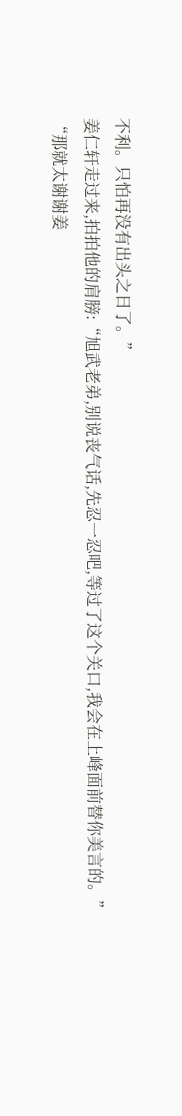不利。只怕再没有出头之日了。”
姜仁轩走过来,拍拍他的肩膀:“旭武老弟,别说丧气话,先忍一忍吧,等过了这个关口,我会在上峰面前替你美言的。”
“那就太谢谢姜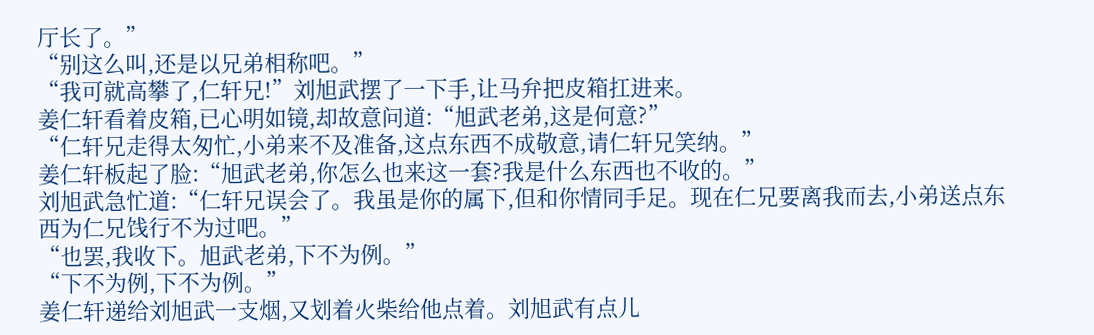厅长了。”
“别这么叫,还是以兄弟相称吧。”
“我可就高攀了,仁轩兄!”刘旭武摆了一下手,让马弁把皮箱扛进来。
姜仁轩看着皮箱,已心明如镜,却故意问道:“旭武老弟,这是何意?”
“仁轩兄走得太匆忙,小弟来不及准备,这点东西不成敬意,请仁轩兄笑纳。”
姜仁轩板起了脸:“旭武老弟,你怎么也来这一套?我是什么东西也不收的。”
刘旭武急忙道:“仁轩兄误会了。我虽是你的属下,但和你情同手足。现在仁兄要离我而去,小弟送点东西为仁兄饯行不为过吧。”
“也罢,我收下。旭武老弟,下不为例。”
“下不为例,下不为例。”
姜仁轩递给刘旭武一支烟,又划着火柴给他点着。刘旭武有点儿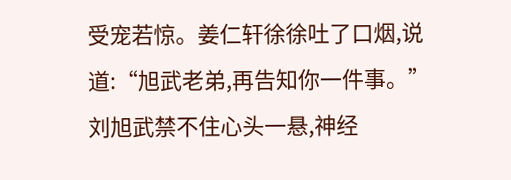受宠若惊。姜仁轩徐徐吐了口烟,说道:“旭武老弟,再告知你一件事。”
刘旭武禁不住心头一悬,神经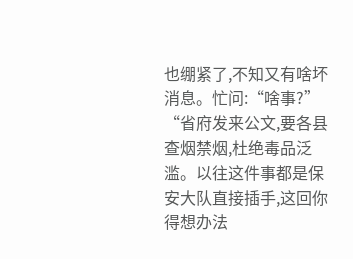也绷紧了,不知又有啥坏消息。忙问:“啥事?”
“省府发来公文,要各县查烟禁烟,杜绝毒品泛滥。以往这件事都是保安大队直接插手,这回你得想办法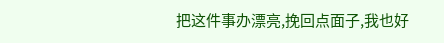把这件事办漂亮,挽回点面子,我也好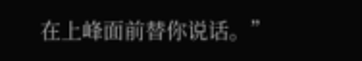在上峰面前替你说话。”